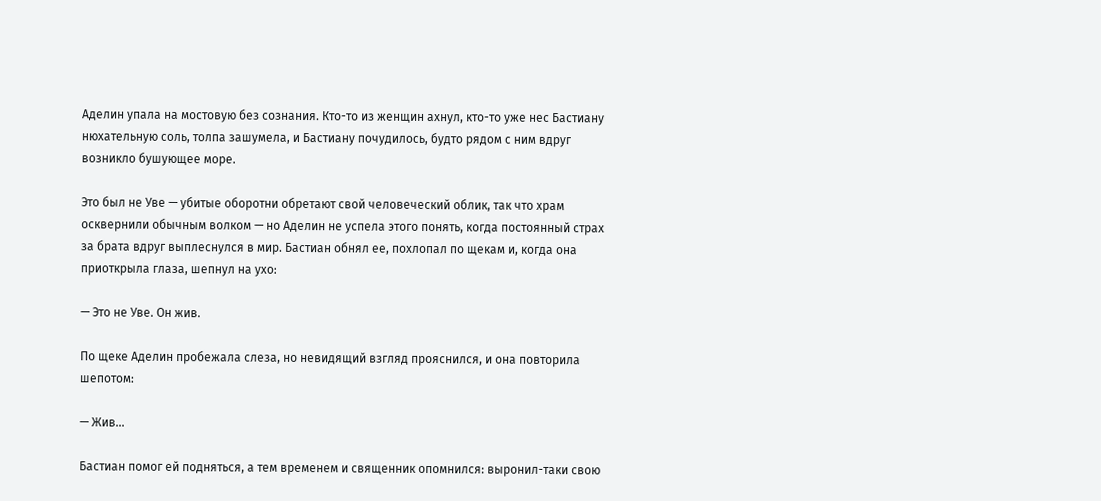Аделин упала на мостовую без сознания. Кто-то из женщин ахнул, кто-то уже нес Бастиану нюхательную соль, толпа зашумела, и Бастиану почудилось, будто рядом с ним вдруг возникло бушующее море.

Это был не Уве — убитые оборотни обретают свой человеческий облик, так что храм осквернили обычным волком — но Аделин не успела этого понять, когда постоянный страх за брата вдруг выплеснулся в мир. Бастиан обнял ее, похлопал по щекам и, когда она приоткрыла глаза, шепнул на ухо:

— Это не Уве. Он жив.

По щеке Аделин пробежала слеза, но невидящий взгляд прояснился, и она повторила шепотом:

— Жив…

Бастиан помог ей подняться, а тем временем и священник опомнился: выронил-таки свою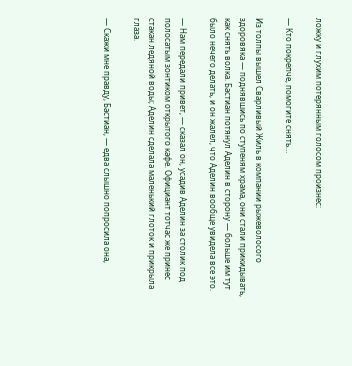ложку и глухим потерянным голосом произнес:

— Кто покрепче, помогите снять…

Из толпы вышел Сварливый Жиль в компании рыжеволосого здоровяка — поднявшись по ступеням храма, они стали прикидывать, как снять волка. Бастиан потянул Аделин в сторону — больше им тут было нечего делать, и он жалел, что Аделин вообще увидела все это.

— Нам передали привет, — сказал он, усадив Аделин за столик под полосатым зонтиком открытого кафе. Официант тотчас же принес стакан ледяной воды; Аделин сделала маленький глоток и прикрыла глаза.

— Скажи мне правду, Бастиан, — едва слышно попросила она,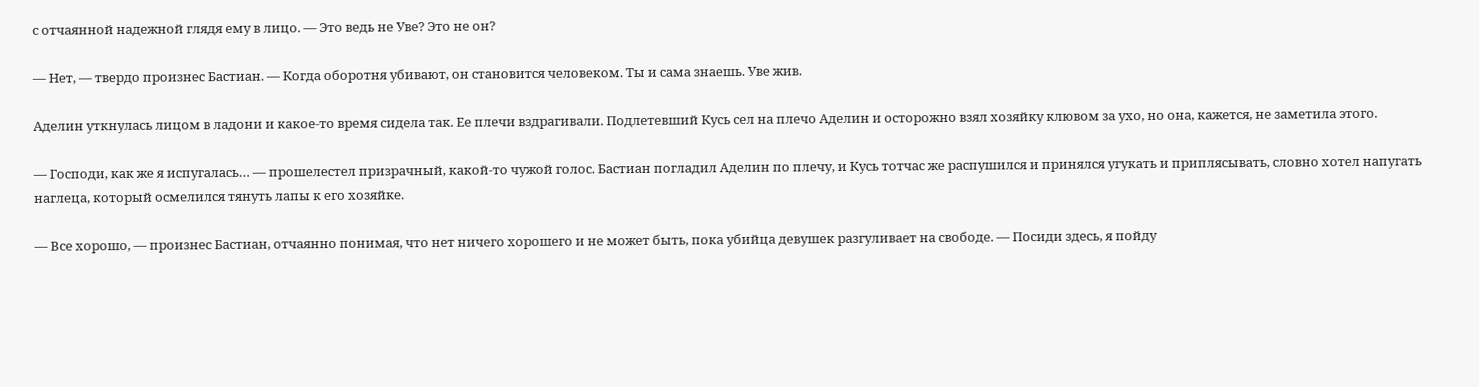с отчаянной надежной глядя ему в лицо. — Это ведь не Уве? Это не он?

— Нет, — твердо произнес Бастиан. — Когда оборотня убивают, он становится человеком. Ты и сама знаешь. Уве жив.

Аделин уткнулась лицом в ладони и какое-то время сидела так. Ее плечи вздрагивали. Подлетевший Кусь сел на плечо Аделин и осторожно взял хозяйку клювом за ухо, но она, кажется, не заметила этого.

— Господи, как же я испугалась… — прошелестел призрачный, какой-то чужой голос. Бастиан погладил Аделин по плечу, и Кусь тотчас же распушился и принялся угукать и приплясывать, словно хотел напугать наглеца, который осмелился тянуть лапы к его хозяйке.

— Все хорошо, — произнес Бастиан, отчаянно понимая, что нет ничего хорошего и не может быть, пока убийца девушек разгуливает на свободе. — Посиди здесь, я пойду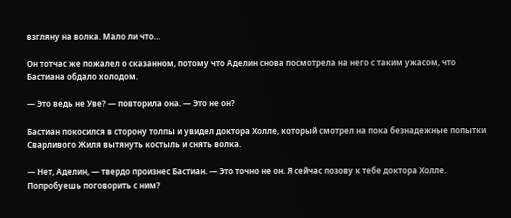взгляну на волка. Мало ли что…

Он тотчас же пожалел о сказанном, потому что Аделин снова посмотрела на него с таким ужасом, что Бастиана обдало холодом.

— Это ведь не Уве? — повторила она. — Это не он?

Бастиан покосился в сторону толпы и увидел доктора Холле, который смотрел на пока безнадежные попытки Сварливого Жиля вытянуть костыль и снять волка.

— Нет, Аделин, — твердо произнес Бастиан. — Это точно не он. Я сейчас позову к тебе доктора Холле. Попробуешь поговорить с ним?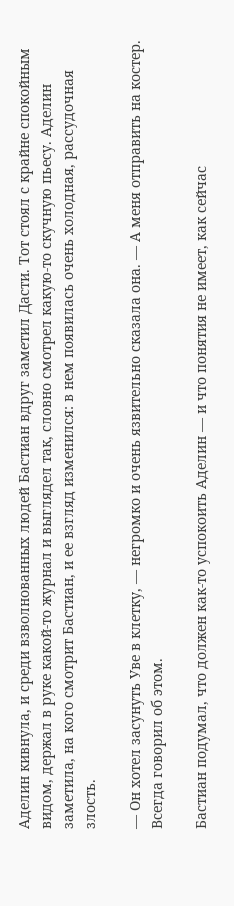Аделин кивнула, и среди взволнованных людей Бастиан вдруг заметил Дасти. Тот стоял с крайне спокойным видом, держал в руке какой-то журнал и выглядел так, словно смотрел какую-то скучную пьесу. Аделин заметила, на кого смотрит Бастиан, и ее взгляд изменился: в нем появилась очень холодная, рассудочная злость.

— Он хотел засунуть Уве в клетку, — негромко и очень язвительно сказала она. — А меня отправить на костер. Всегда говорил об этом.

Бастиан подумал, что должен как-то успокоить Аделин — и что понятия не имеет, как сейчас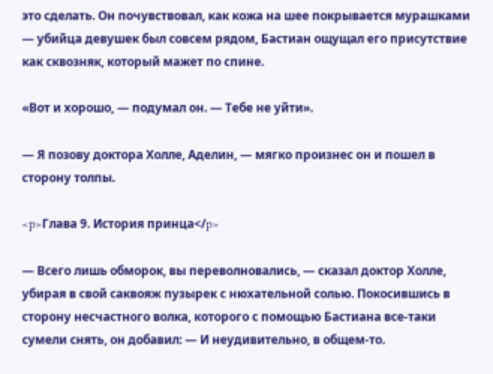это сделать. Он почувствовал, как кожа на шее покрывается мурашками — убийца девушек был совсем рядом, Бастиан ощущал его присутствие как сквозняк, который мажет по спине.

«Вот и хорошо, — подумал он. — Тебе не уйти».

— Я позову доктора Холле, Аделин, — мягко произнес он и пошел в сторону толпы.

<p>Глава 9. История принца</p>

— Всего лишь обморок, вы переволновались, — сказал доктор Холле, убирая в свой саквояж пузырек с нюхательной солью. Покосившись в сторону несчастного волка, которого с помощью Бастиана все-таки сумели снять, он добавил: — И неудивительно, в общем-то.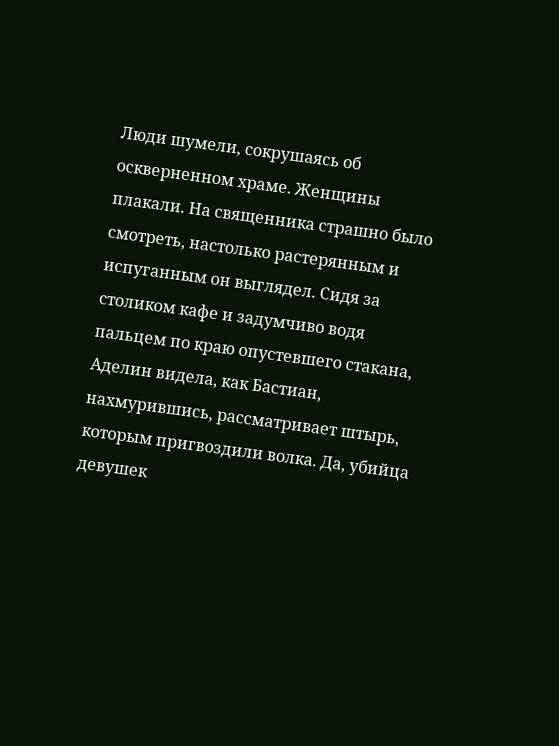Люди шумели, сокрушаясь об оскверненном храме. Женщины плакали. На священника страшно было смотреть, настолько растерянным и испуганным он выглядел. Сидя за столиком кафе и задумчиво водя пальцем по краю опустевшего стакана, Аделин видела, как Бастиан, нахмурившись, рассматривает штырь, которым пригвоздили волка. Да, убийца девушек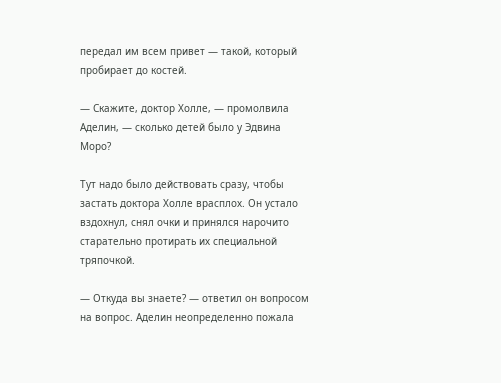передал им всем привет — такой, который пробирает до костей.

— Скажите, доктор Холле, — промолвила Аделин, — сколько детей было у Эдвина Моро?

Тут надо было действовать сразу, чтобы застать доктора Холле врасплох. Он устало вздохнул, снял очки и принялся нарочито старательно протирать их специальной тряпочкой.

— Откуда вы знаете? — ответил он вопросом на вопрос. Аделин неопределенно пожала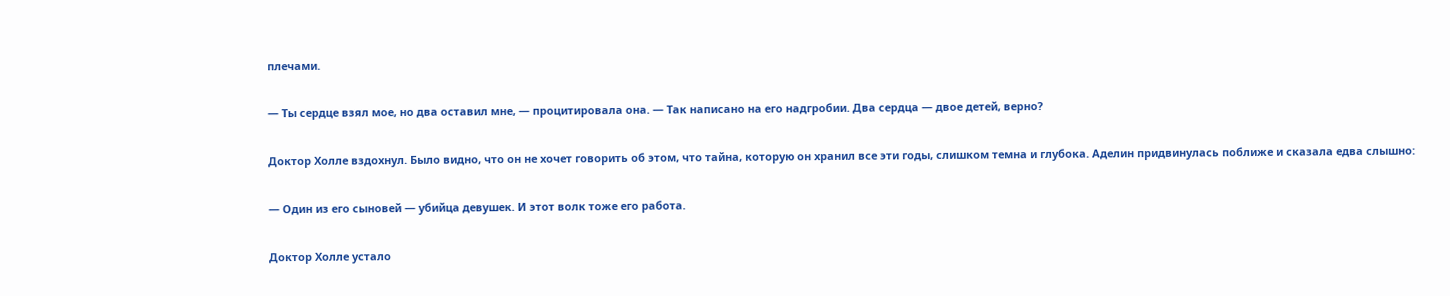плечами.

— Ты сердце взял мое, но два оставил мне, — процитировала она. — Так написано на его надгробии. Два сердца — двое детей, верно?

Доктор Холле вздохнул. Было видно, что он не хочет говорить об этом, что тайна, которую он хранил все эти годы, слишком темна и глубока. Аделин придвинулась поближе и сказала едва слышно:

— Один из его сыновей — убийца девушек. И этот волк тоже его работа.

Доктор Холле устало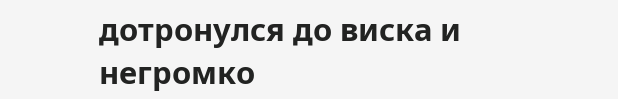дотронулся до виска и негромко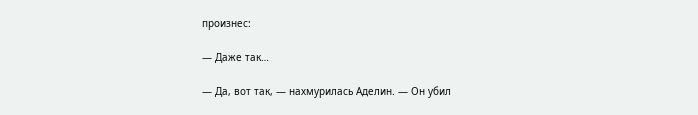произнес:

— Даже так…

— Да, вот так, — нахмурилась Аделин. — Он убил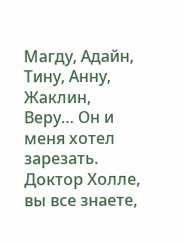Магду, Адайн, Тину, Анну, Жаклин, Веру… Он и меня хотел зарезать. Доктор Холле, вы все знаете,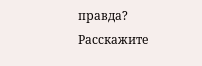правда? Расскажите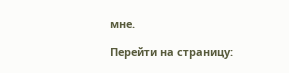мне.

Перейти на страницу: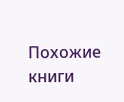Похожие книги